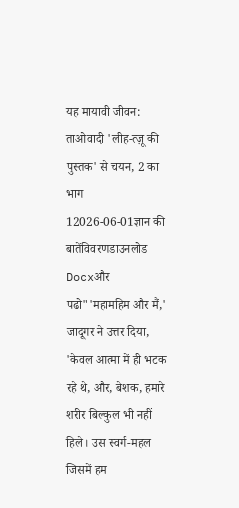यह मायावी जीवन: ताओवादी 'लीह-त्ज़ू की पुस्तक' से चयन, 2 का भाग 12026-06-01ज्ञान की बातेंविवरणडाउनलोड Docxऔर पढो"'महामहिम और मैं,' जादूगर ने उत्तर दिया, 'केवल आत्मा में ही भटक रहे थे, और, बेशक, हमारे शरीर बिल्कुल भी नहीं हिले। उस स्वर्ग-महल जिसमें हम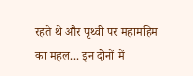रहते थे और पृथ्वी पर महामहिम का महल... इन दोनों में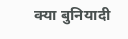क्या बुनियादी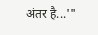अंतर है...'"